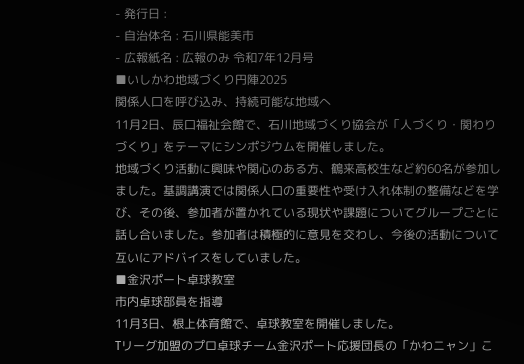- 発行日 :
- 自治体名 : 石川県能美市
- 広報紙名 : 広報のみ 令和7年12月号
■いしかわ地域づくり円陣2025
関係人口を呼び込み、持続可能な地域へ
11月2日、辰口福祉会館で、石川地域づくり協会が「人づくり・関わりづくり」をテーマにシンポジウムを開催しました。
地域づくり活動に興味や関心のある方、鶴来高校生など約60名が参加しました。基調講演では関係人口の重要性や受け入れ体制の整備などを学び、その後、参加者が置かれている現状や課題についてグループごとに話し合いました。参加者は積極的に意見を交わし、今後の活動について互いにアドバイスをしていました。
■金沢ポート卓球教室
市内卓球部員を指導
11月3日、根上体育館で、卓球教室を開催しました。
Tリーグ加盟のプロ卓球チーム金沢ポート応援団長の「かわニャン」こ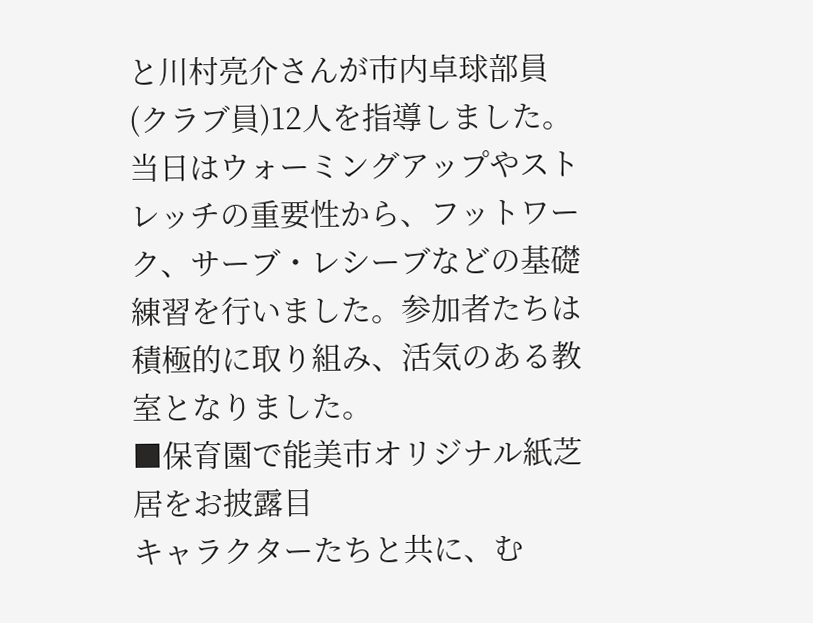と川村亮介さんが市内卓球部員(クラブ員)12人を指導しました。
当日はウォーミングアップやストレッチの重要性から、フットワーク、サーブ・レシーブなどの基礎練習を行いました。参加者たちは積極的に取り組み、活気のある教室となりました。
■保育園で能美市オリジナル紙芝居をお披露目
キャラクターたちと共に、む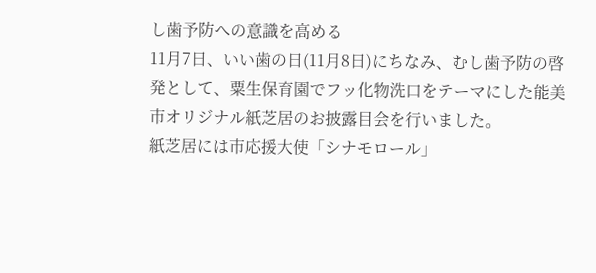し歯予防への意識を高める
11月7日、いい歯の日(11月8日)にちなみ、むし歯予防の啓発として、粟生保育園でフッ化物洗口をテーマにした能美市オリジナル紙芝居のお披露目会を行いました。
紙芝居には市応援大使「シナモロール」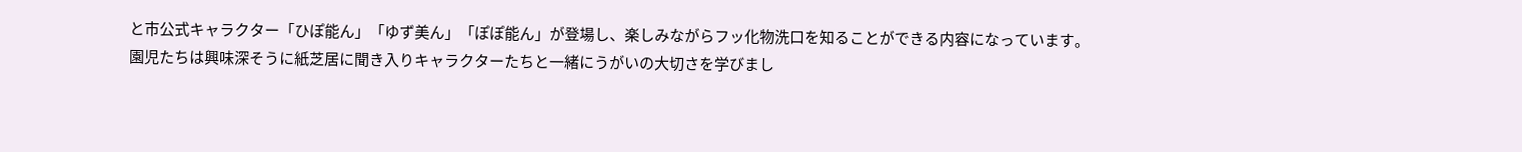と市公式キャラクター「ひぽ能ん」「ゆず美ん」「ぽぽ能ん」が登場し、楽しみながらフッ化物洗口を知ることができる内容になっています。
園児たちは興味深そうに紙芝居に聞き入りキャラクターたちと一緒にうがいの大切さを学びまし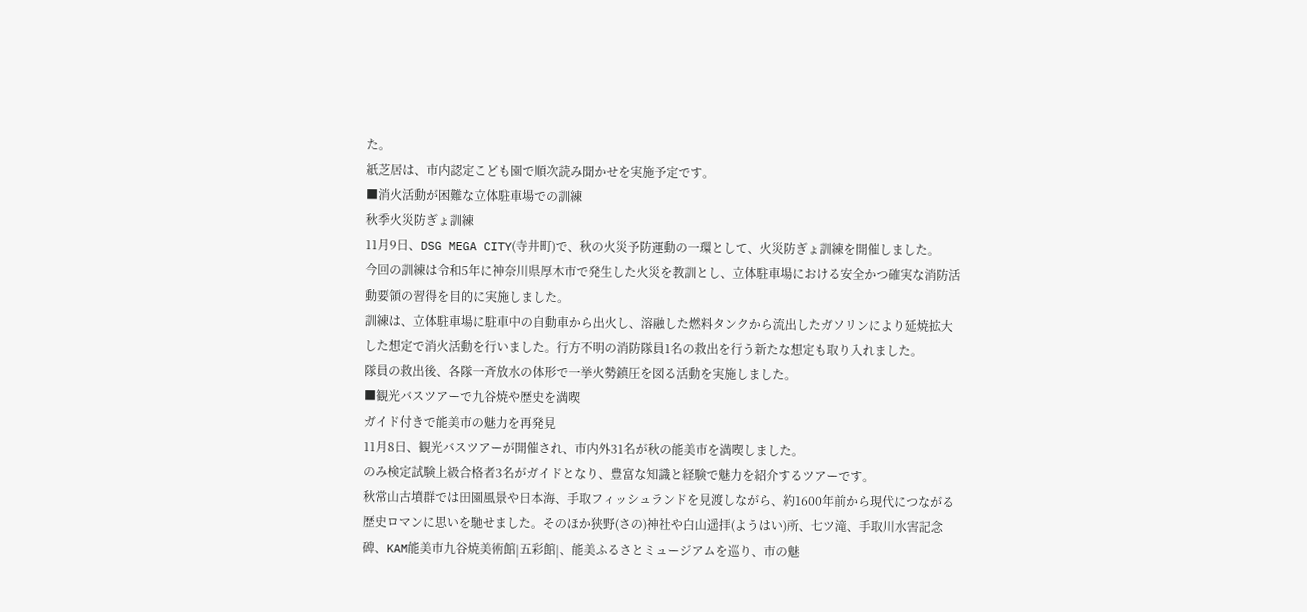た。
紙芝居は、市内認定こども園で順次読み聞かせを実施予定です。
■消火活動が困難な立体駐車場での訓練
秋季火災防ぎょ訓練
11月9日、DSG MEGA CITY(寺井町)で、秋の火災予防運動の一環として、火災防ぎょ訓練を開催しました。
今回の訓練は令和5年に神奈川県厚木市で発生した火災を教訓とし、立体駐車場における安全かつ確実な消防活動要領の習得を目的に実施しました。
訓練は、立体駐車場に駐車中の自動車から出火し、溶融した燃料タンクから流出したガソリンにより延焼拡大した想定で消火活動を行いました。行方不明の消防隊員1名の救出を行う新たな想定も取り入れました。
隊員の救出後、各隊一斉放水の体形で一挙火勢鎮圧を図る活動を実施しました。
■観光バスツアーで九谷焼や歴史を満喫
ガイド付きで能美市の魅力を再発見
11月8日、観光バスツアーが開催され、市内外31名が秋の能美市を満喫しました。
のみ検定試験上級合格者3名がガイドとなり、豊富な知識と経験で魅力を紹介するツアーです。
秋常山古墳群では田園風景や日本海、手取フィッシュランドを見渡しながら、約1600年前から現代につながる歴史ロマンに思いを馳せました。そのほか狭野(さの)神社や白山遥拝(ようはい)所、七ツ滝、手取川水害記念碑、KAM能美市九谷焼美術館|五彩館|、能美ふるさとミュージアムを巡り、市の魅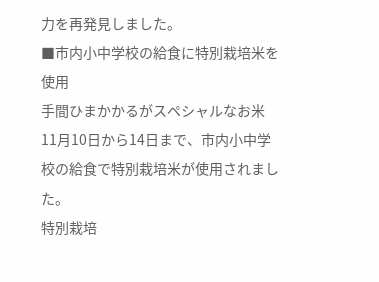力を再発見しました。
■市内小中学校の給食に特別栽培米を使用
手間ひまかかるがスペシャルなお米
11月10日から14日まで、市内小中学校の給食で特別栽培米が使用されました。
特別栽培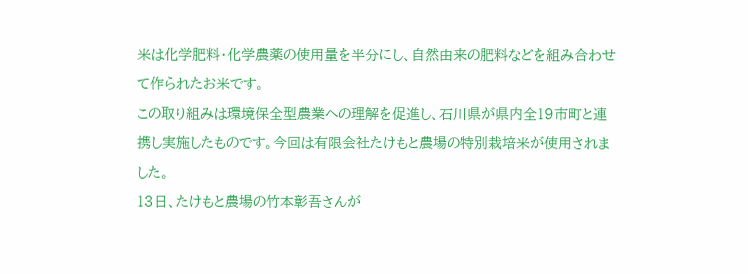米は化学肥料・化学農薬の使用量を半分にし、自然由来の肥料などを組み合わせて作られたお米です。
この取り組みは環境保全型農業への理解を促進し、石川県が県内全19市町と連携し実施したものです。今回は有限会社たけもと農場の特別栽培米が使用されました。
13日、たけもと農場の竹本彰吾さんが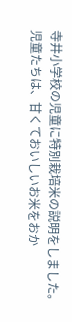寺井小学校の児童に特別栽培米の説明をしました。
児童たちは、甘くておいしいお米をおか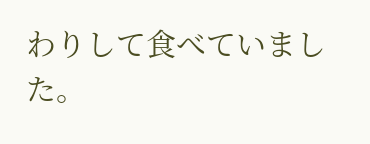わりして食べていました。